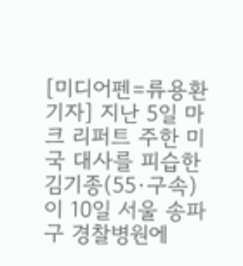[미디어펜=류용환 기자] 지난 5일 마크 리퍼트 주한 미국 대사를 피습한 김기종(55·구속)이 10일 서울 송파구 경찰병원에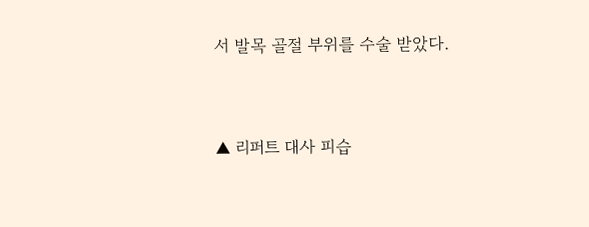서 발목 골절 부위를 수술 받았다.


▲ 리퍼트 대사 피습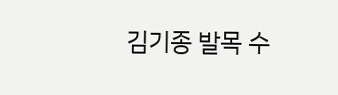김기종 발목 수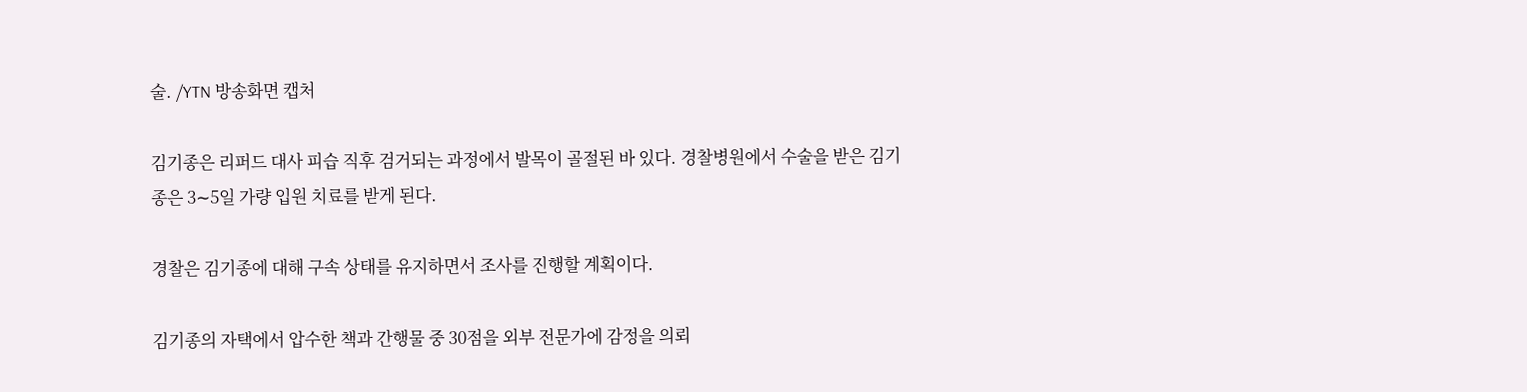술. /YTN 방송화면 캡처

김기종은 리퍼드 대사 피습 직후 검거되는 과정에서 발목이 골절된 바 있다. 경찰병원에서 수술을 받은 김기종은 3∼5일 가량 입원 치료를 받게 된다.

경찰은 김기종에 대해 구속 상태를 유지하면서 조사를 진행할 계획이다.

김기종의 자택에서 압수한 책과 간행물 중 30점을 외부 전문가에 감정을 의뢰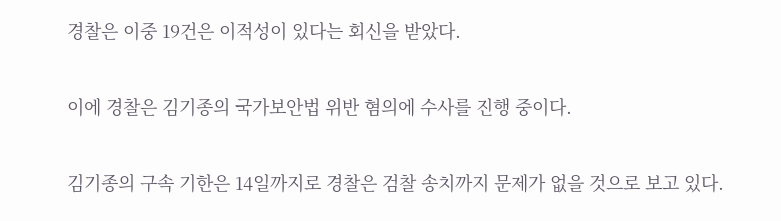경찰은 이중 19건은 이적성이 있다는 회신을 받았다.

이에 경찰은 김기종의 국가보안법 위반 혐의에 수사를 진행 중이다.

김기종의 구속 기한은 14일까지로 경찰은 검찰 송치까지 문제가 없을 것으로 보고 있다.